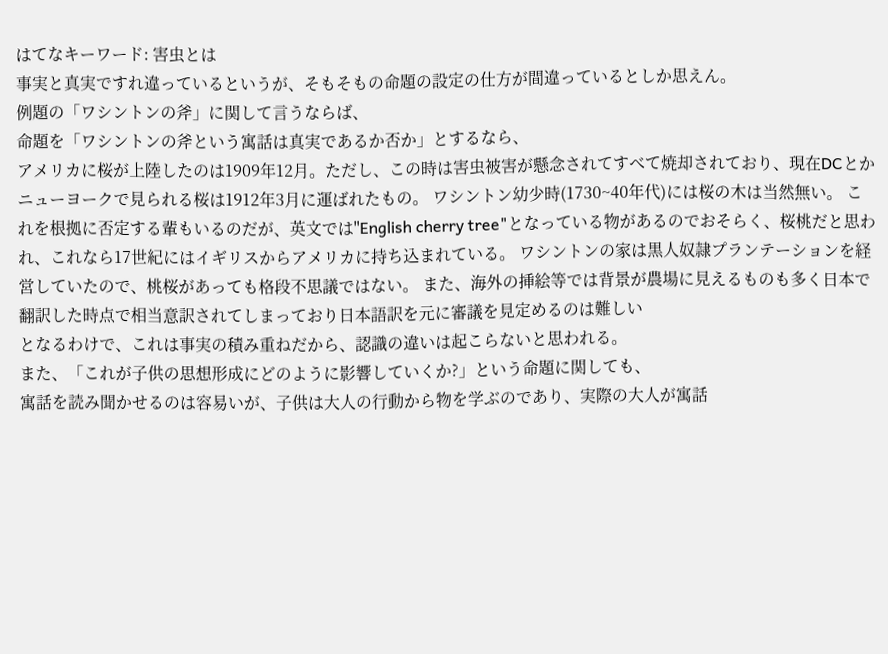はてなキーワード: 害虫とは
事実と真実ですれ違っているというが、そもそもの命題の設定の仕方が間違っているとしか思えん。
例題の「ワシントンの斧」に関して言うならば、
命題を「ワシントンの斧という寓話は真実であるか否か」とするなら、
アメリカに桜が上陸したのは1909年12月。ただし、この時は害虫被害が懸念されてすべて焼却されており、現在DCとかニューヨークで見られる桜は1912年3月に運ばれたもの。 ワシントン幼少時(1730~40年代)には桜の木は当然無い。 これを根拠に否定する輩もいるのだが、英文では"English cherry tree"となっている物があるのでおそらく、桜桃だと思われ、これなら17世紀にはイギリスからアメリカに持ち込まれている。 ワシントンの家は黒人奴隷プランテーションを経営していたので、桃桜があっても格段不思議ではない。 また、海外の挿絵等では背景が農場に見えるものも多く日本で翻訳した時点で相当意訳されてしまっており日本語訳を元に審議を見定めるのは難しい
となるわけで、これは事実の積み重ねだから、認識の違いは起こらないと思われる。
また、「これが子供の思想形成にどのように影響していくか?」という命題に関しても、
寓話を読み聞かせるのは容易いが、子供は大人の行動から物を学ぶのであり、実際の大人が寓話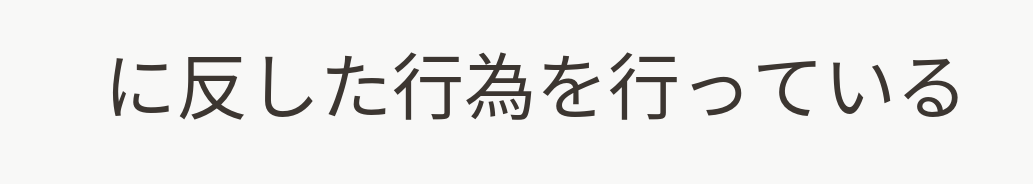に反した行為を行っている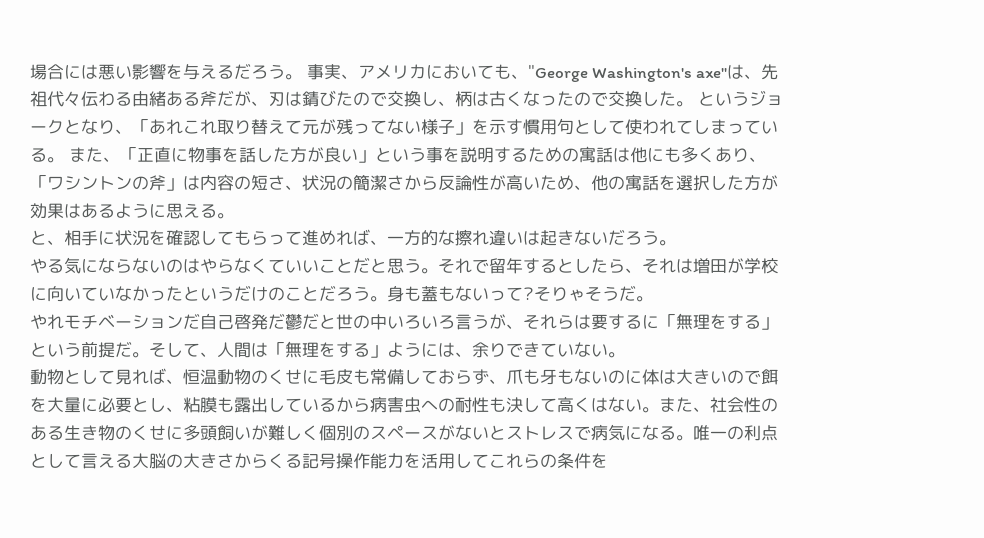場合には悪い影響を与えるだろう。 事実、アメリカにおいても、"George Washington's axe"は、先祖代々伝わる由緒ある斧だが、刃は錆びたので交換し、柄は古くなったので交換した。 というジョークとなり、「あれこれ取り替えて元が残ってない様子」を示す慣用句として使われてしまっている。 また、「正直に物事を話した方が良い」という事を説明するための寓話は他にも多くあり、「ワシントンの斧」は内容の短さ、状況の簡潔さから反論性が高いため、他の寓話を選択した方が効果はあるように思える。
と、相手に状況を確認してもらって進めれば、一方的な擦れ違いは起きないだろう。
やる気にならないのはやらなくていいことだと思う。それで留年するとしたら、それは増田が学校に向いていなかったというだけのことだろう。身も蓋もないって?そりゃそうだ。
やれモチベーションだ自己啓発だ鬱だと世の中いろいろ言うが、それらは要するに「無理をする」という前提だ。そして、人間は「無理をする」ようには、余りできていない。
動物として見れば、恒温動物のくせに毛皮も常備しておらず、爪も牙もないのに体は大きいので餌を大量に必要とし、粘膜も露出しているから病害虫への耐性も決して高くはない。また、社会性のある生き物のくせに多頭飼いが難しく個別のスペースがないとストレスで病気になる。唯一の利点として言える大脳の大きさからくる記号操作能力を活用してこれらの条件を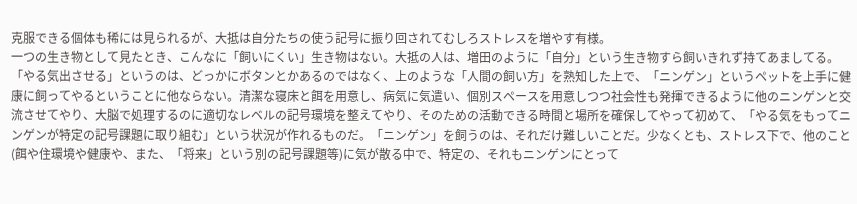克服できる個体も稀には見られるが、大抵は自分たちの使う記号に振り回されてむしろストレスを増やす有様。
一つの生き物として見たとき、こんなに「飼いにくい」生き物はない。大抵の人は、増田のように「自分」という生き物すら飼いきれず持てあましてる。
「やる気出させる」というのは、どっかにボタンとかあるのではなく、上のような「人間の飼い方」を熟知した上で、「ニンゲン」というペットを上手に健康に飼ってやるということに他ならない。清潔な寝床と餌を用意し、病気に気遣い、個別スペースを用意しつつ社会性も発揮できるように他のニンゲンと交流させてやり、大脳で処理するのに適切なレベルの記号環境を整えてやり、そのための活動できる時間と場所を確保してやって初めて、「やる気をもってニンゲンが特定の記号課題に取り組む」という状況が作れるものだ。「ニンゲン」を飼うのは、それだけ難しいことだ。少なくとも、ストレス下で、他のこと(餌や住環境や健康や、また、「将来」という別の記号課題等)に気が散る中で、特定の、それもニンゲンにとって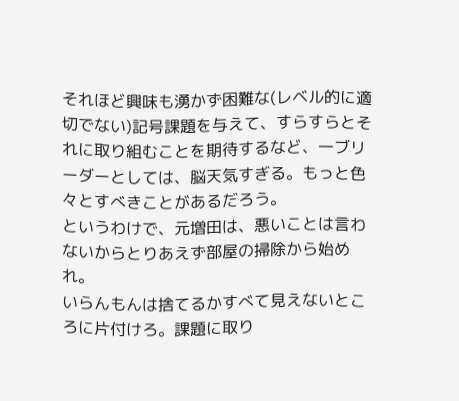それほど興味も湧かず困難な(レベル的に適切でない)記号課題を与えて、すらすらとそれに取り組むことを期待するなど、一ブリーダーとしては、脳天気すぎる。もっと色々とすべきことがあるだろう。
というわけで、元増田は、悪いことは言わないからとりあえず部屋の掃除から始めれ。
いらんもんは捨てるかすべて見えないところに片付けろ。課題に取り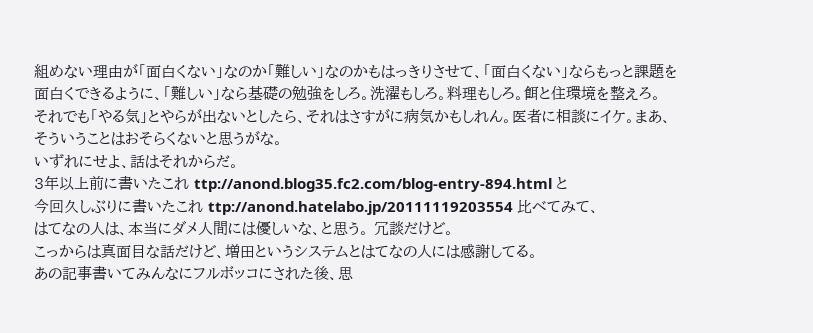組めない理由が「面白くない」なのか「難しい」なのかもはっきりさせて、「面白くない」ならもっと課題を面白くできるように、「難しい」なら基礎の勉強をしろ。洗濯もしろ。料理もしろ。餌と住環境を整えろ。
それでも「やる気」とやらが出ないとしたら、それはさすがに病気かもしれん。医者に相談にイケ。まあ、そういうことはおそらくないと思うがな。
いずれにせよ、話はそれからだ。
3年以上前に書いたこれ ttp://anond.blog35.fc2.com/blog-entry-894.html と
今回久しぶりに書いたこれ ttp://anond.hatelabo.jp/20111119203554 比べてみて、
はてなの人は、本当にダメ人間には優しいな、と思う。 冗談だけど。
こっからは真面目な話だけど、増田というシステムとはてなの人には感謝してる。
あの記事書いてみんなにフルボッコにされた後、思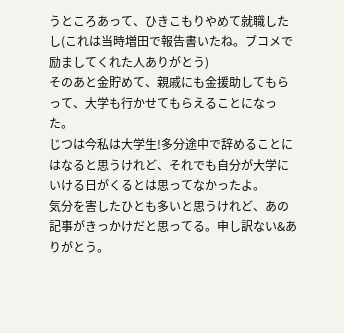うところあって、ひきこもりやめて就職したし(これは当時増田で報告書いたね。ブコメで励ましてくれた人ありがとう)
そのあと金貯めて、親戚にも金援助してもらって、大学も行かせてもらえることになった。
じつは今私は大学生!多分途中で辞めることにはなると思うけれど、それでも自分が大学にいける日がくるとは思ってなかったよ。
気分を害したひとも多いと思うけれど、あの記事がきっかけだと思ってる。申し訳ない&ありがとう。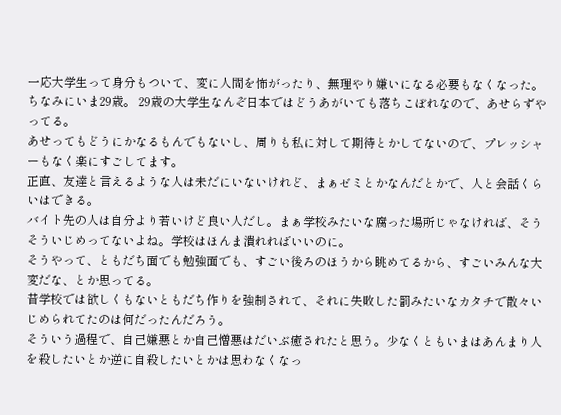一応大学生って身分もついて、変に人間を怖がったり、無理やり嫌いになる必要もなくなった。
ちなみにいま29歳。 29歳の大学生なんぞ日本ではどうあがいても落ちこぼれなので、あせらずやってる。
あせってもどうにかなるもんでもないし、周りも私に対して期待とかしてないので、プレッシャーもなく楽にすごしてます。
正直、友達と言えるような人は未だにいないけれど、まぁゼミとかなんだとかで、人と会話くらいはできる。
バイト先の人は自分より若いけど良い人だし。まぁ学校みたいな腐った場所じゃなければ、そうそういじめってないよね。学校はほんま潰れればいいのに。
そうやって、ともだち面でも勉強面でも、すごい後ろのほうから眺めてるから、すごいみんな大変だな、とか思ってる。
昔学校では欲しくもないともだち作りを強制されて、それに失敗した罰みたいなカタチで散々いじめられてたのは何だったんだろう。
そういう過程で、自己嫌悪とか自己憎悪はだいぶ癒されたと思う。少なくともいまはあんまり人を殺したいとか逆に自殺したいとかは思わなくなっ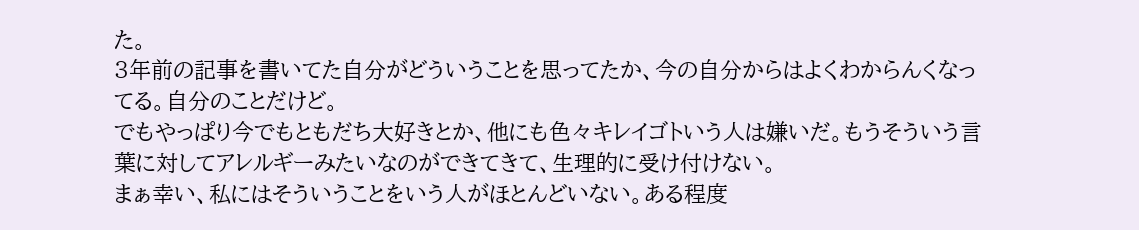た。
3年前の記事を書いてた自分がどういうことを思ってたか、今の自分からはよくわからんくなってる。自分のことだけど。
でもやっぱり今でもともだち大好きとか、他にも色々キレイゴトいう人は嫌いだ。もうそういう言葉に対してアレルギーみたいなのができてきて、生理的に受け付けない。
まぁ幸い、私にはそういうことをいう人がほとんどいない。ある程度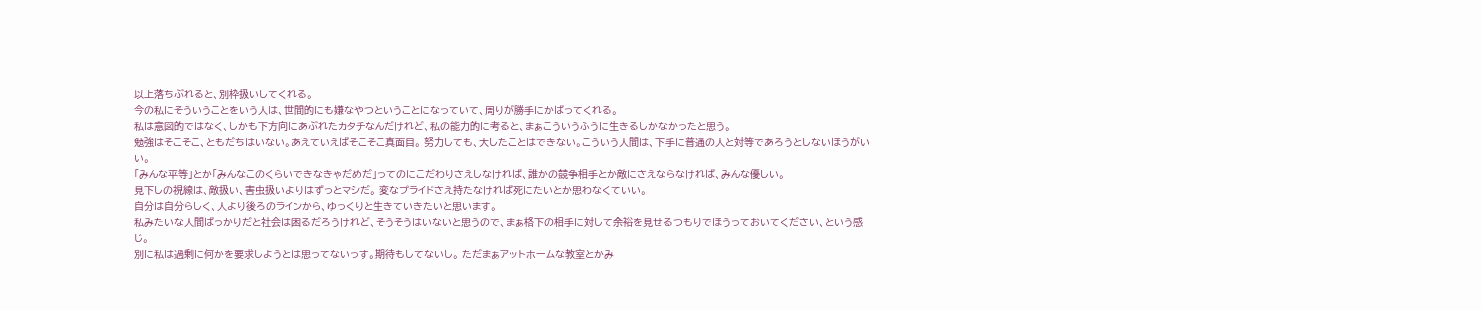以上落ちぶれると、別枠扱いしてくれる。
今の私にそういうことをいう人は、世間的にも嫌なやつということになっていて、周りが勝手にかばってくれる。
私は意図的ではなく、しかも下方向にあぶれたカタチなんだけれど、私の能力的に考ると、まぁこういうふうに生きるしかなかったと思う。
勉強はそこそこ、ともだちはいない。あえていえばそこそこ真面目。 努力しても、大したことはできない。こういう人間は、下手に普通の人と対等であろうとしないほうがいい。
「みんな平等」とか「みんなこのくらいできなきゃだめだ」ってのにこだわりさえしなければ、誰かの競争相手とか敵にさえならなければ、みんな優しい。
見下しの視線は、敵扱い、害虫扱いよりはずっとマシだ。 変なプライドさえ持たなければ死にたいとか思わなくていい。
自分は自分らしく、人より後ろのラインから、ゆっくりと生きていきたいと思います。
私みたいな人間ばっかりだと社会は困るだろうけれど、そうそうはいないと思うので、まぁ格下の相手に対して余裕を見せるつもりでほうっておいてください、という感じ。
別に私は過剰に何かを要求しようとは思ってないっす。期待もしてないし。 ただまぁアットホームな教室とかみ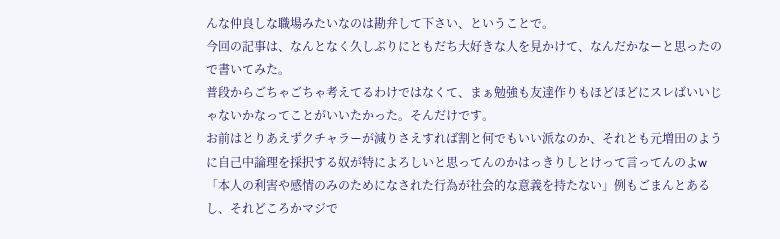んな仲良しな職場みたいなのは勘弁して下さい、ということで。
今回の記事は、なんとなく久しぶりにともだち大好きな人を見かけて、なんだかなーと思ったので書いてみた。
普段からごちゃごちゃ考えてるわけではなくて、まぁ勉強も友達作りもほどほどにスレばいいじゃないかなってことがいいたかった。そんだけです。
お前はとりあえずクチャラーが減りさえすれば割と何でもいい派なのか、それとも元増田のように自己中論理を採択する奴が特によろしいと思ってんのかはっきりしとけって言ってんのよw
「本人の利害や感情のみのためになされた行為が社会的な意義を持たない」例もごまんとあるし、それどころかマジで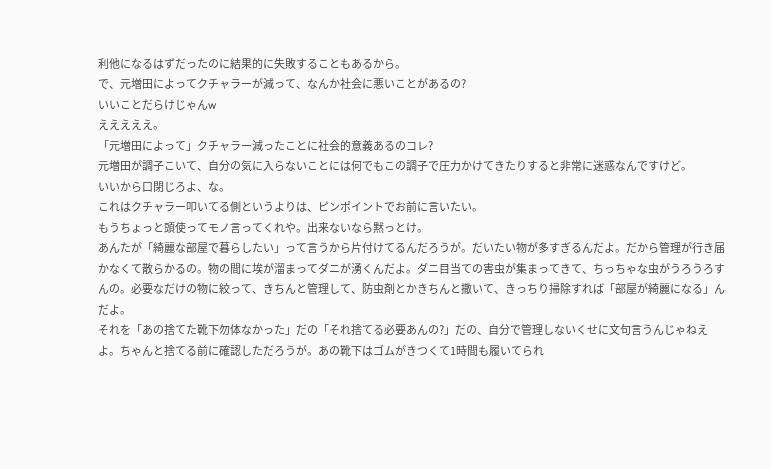利他になるはずだったのに結果的に失敗することもあるから。
で、元増田によってクチャラーが減って、なんか社会に悪いことがあるの?
いいことだらけじゃんw
えええええ。
「元増田によって」クチャラー減ったことに社会的意義あるのコレ?
元増田が調子こいて、自分の気に入らないことには何でもこの調子で圧力かけてきたりすると非常に迷惑なんですけど。
いいから口閉じろよ、な。
これはクチャラー叩いてる側というよりは、ピンポイントでお前に言いたい。
もうちょっと頭使ってモノ言ってくれや。出来ないなら黙っとけ。
あんたが「綺麗な部屋で暮らしたい」って言うから片付けてるんだろうが。だいたい物が多すぎるんだよ。だから管理が行き届かなくて散らかるの。物の間に埃が溜まってダニが湧くんだよ。ダニ目当ての害虫が集まってきて、ちっちゃな虫がうろうろすんの。必要なだけの物に絞って、きちんと管理して、防虫剤とかきちんと撒いて、きっちり掃除すれば「部屋が綺麗になる」んだよ。
それを「あの捨てた靴下勿体なかった」だの「それ捨てる必要あんの?」だの、自分で管理しないくせに文句言うんじゃねえよ。ちゃんと捨てる前に確認しただろうが。あの靴下はゴムがきつくて1時間も履いてられ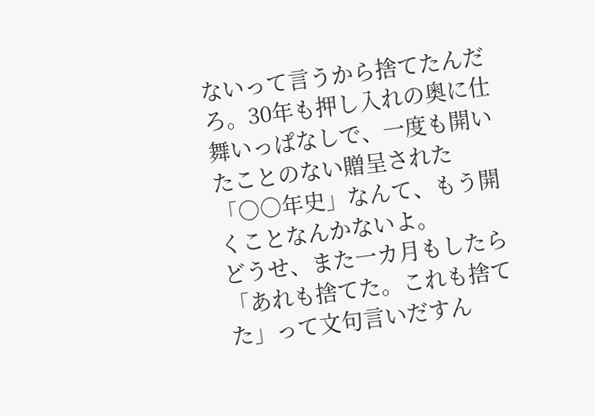ないって言うから捨てたんだろ。30年も押し入れの奥に仕舞いっぱなしで、一度も開いたことのない贈呈された「○○年史」なんて、もう開くことなんかないよ。
どうせ、また一カ月もしたら「あれも捨てた。これも捨てた」って文句言いだすん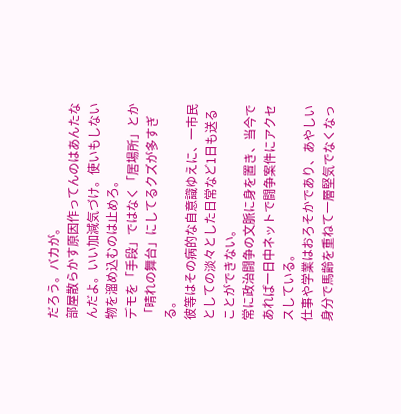だろう。バカが。
部屋散らかす原因作ってんのはあんたなんだよ。いい加減気づけ。使いもしない物を溜め込むのは止めろ。
デモを「手段」ではなく「居場所」とか「晴れの舞台」にしてるクズが多すぎる。
彼等はその病的な自意識ゆえに、一市民としての淡々とした日常など1日も送ることができない。
常に政治闘争の文脈に身を置き、当今であれば一日中ネットで闘争案件にアクセスしている。
仕事や学業はおろそかであり、あやしい身分で馬齢を重ねて一層堅気でなくなっ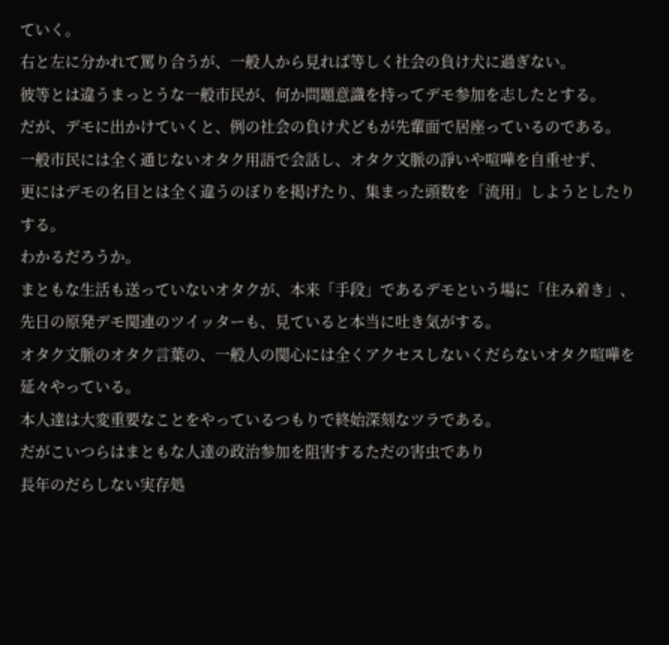ていく。
右と左に分かれて罵り合うが、一般人から見れば等しく社会の負け犬に過ぎない。
彼等とは違うまっとうな一般市民が、何か問題意識を持ってデモ参加を志したとする。
だが、デモに出かけていくと、例の社会の負け犬どもが先輩面で居座っているのである。
一般市民には全く通じないオタク用語で会話し、オタク文脈の諍いや喧嘩を自重せず、
更にはデモの名目とは全く違うのぼりを掲げたり、集まった頭数を「流用」しようとしたりする。
わかるだろうか。
まともな生活も送っていないオタクが、本来「手段」であるデモという場に「住み着き」、
先日の原発デモ関連のツイッターも、見ていると本当に吐き気がする。
オタク文脈のオタク言葉の、一般人の関心には全くアクセスしないくだらないオタク喧嘩を延々やっている。
本人達は大変重要なことをやっているつもりで終始深刻なツラである。
だがこいつらはまともな人達の政治参加を阻害するただの害虫であり
長年のだらしない実存処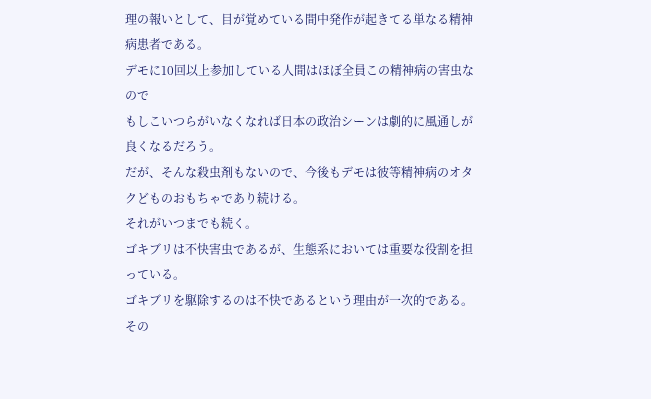理の報いとして、目が覚めている間中発作が起きてる単なる精神病患者である。
デモに10回以上参加している人間はほぼ全員この精神病の害虫なので
もしこいつらがいなくなれば日本の政治シーンは劇的に風通しが良くなるだろう。
だが、そんな殺虫剤もないので、今後もデモは彼等精神病のオタクどものおもちゃであり続ける。
それがいつまでも続く。
ゴキブリは不快害虫であるが、生態系においては重要な役割を担っている。
ゴキブリを駆除するのは不快であるという理由が一次的である。その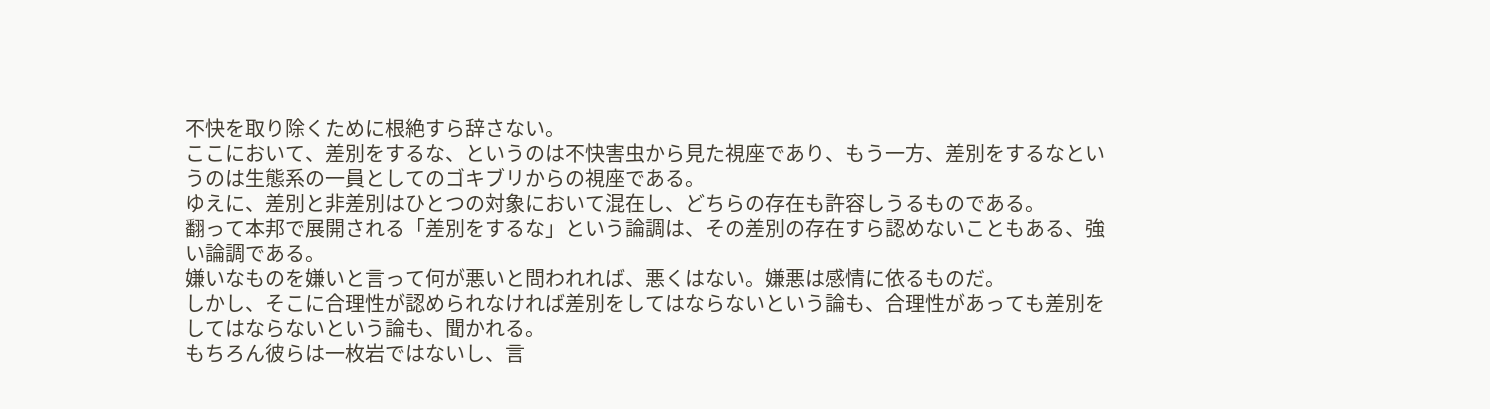不快を取り除くために根絶すら辞さない。
ここにおいて、差別をするな、というのは不快害虫から見た視座であり、もう一方、差別をするなというのは生態系の一員としてのゴキブリからの視座である。
ゆえに、差別と非差別はひとつの対象において混在し、どちらの存在も許容しうるものである。
翻って本邦で展開される「差別をするな」という論調は、その差別の存在すら認めないこともある、強い論調である。
嫌いなものを嫌いと言って何が悪いと問われれば、悪くはない。嫌悪は感情に依るものだ。
しかし、そこに合理性が認められなければ差別をしてはならないという論も、合理性があっても差別をしてはならないという論も、聞かれる。
もちろん彼らは一枚岩ではないし、言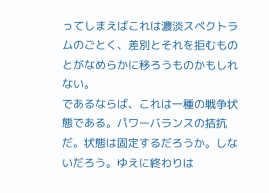ってしまえばこれは濃淡スペクトラムのごとく、差別とそれを拒むものとがなめらかに移ろうものかもしれない。
であるならば、これは一種の戦争状態である。パワーバランスの拮抗だ。状態は固定するだろうか。しないだろう。ゆえに終わりは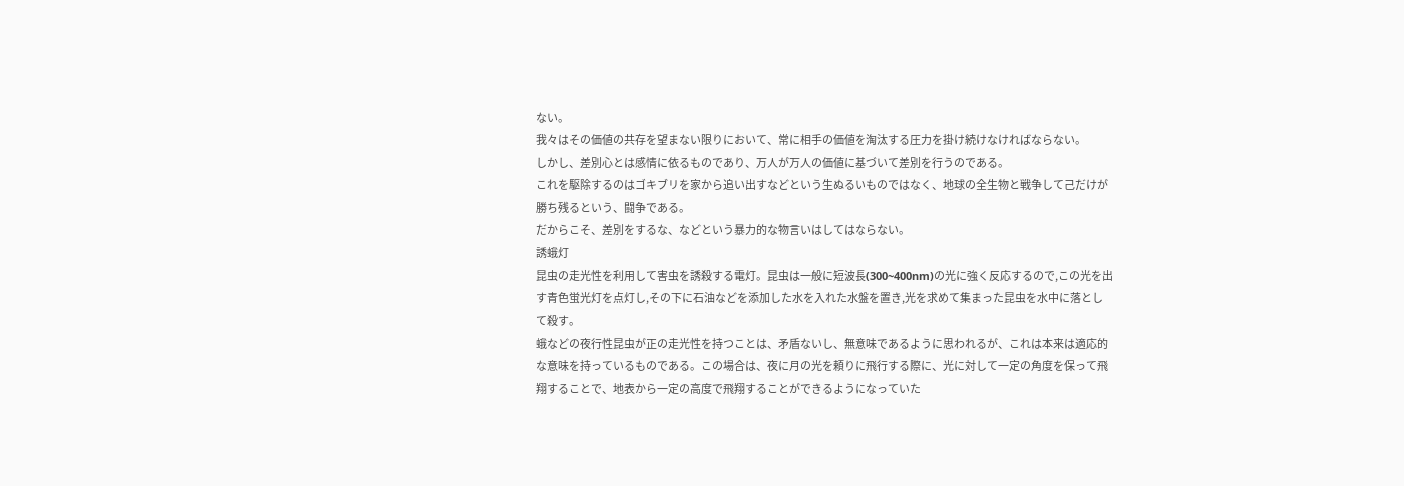ない。
我々はその価値の共存を望まない限りにおいて、常に相手の価値を淘汰する圧力を掛け続けなければならない。
しかし、差別心とは感情に依るものであり、万人が万人の価値に基づいて差別を行うのである。
これを駆除するのはゴキブリを家から追い出すなどという生ぬるいものではなく、地球の全生物と戦争して己だけが勝ち残るという、闘争である。
だからこそ、差別をするな、などという暴力的な物言いはしてはならない。
誘蛾灯
昆虫の走光性を利用して害虫を誘殺する電灯。昆虫は一般に短波長(300~400nm)の光に強く反応するので,この光を出す青色蛍光灯を点灯し,その下に石油などを添加した水を入れた水盤を置き,光を求めて集まった昆虫を水中に落として殺す。
蛾などの夜行性昆虫が正の走光性を持つことは、矛盾ないし、無意味であるように思われるが、これは本来は適応的な意味を持っているものである。この場合は、夜に月の光を頼りに飛行する際に、光に対して一定の角度を保って飛翔することで、地表から一定の高度で飛翔することができるようになっていた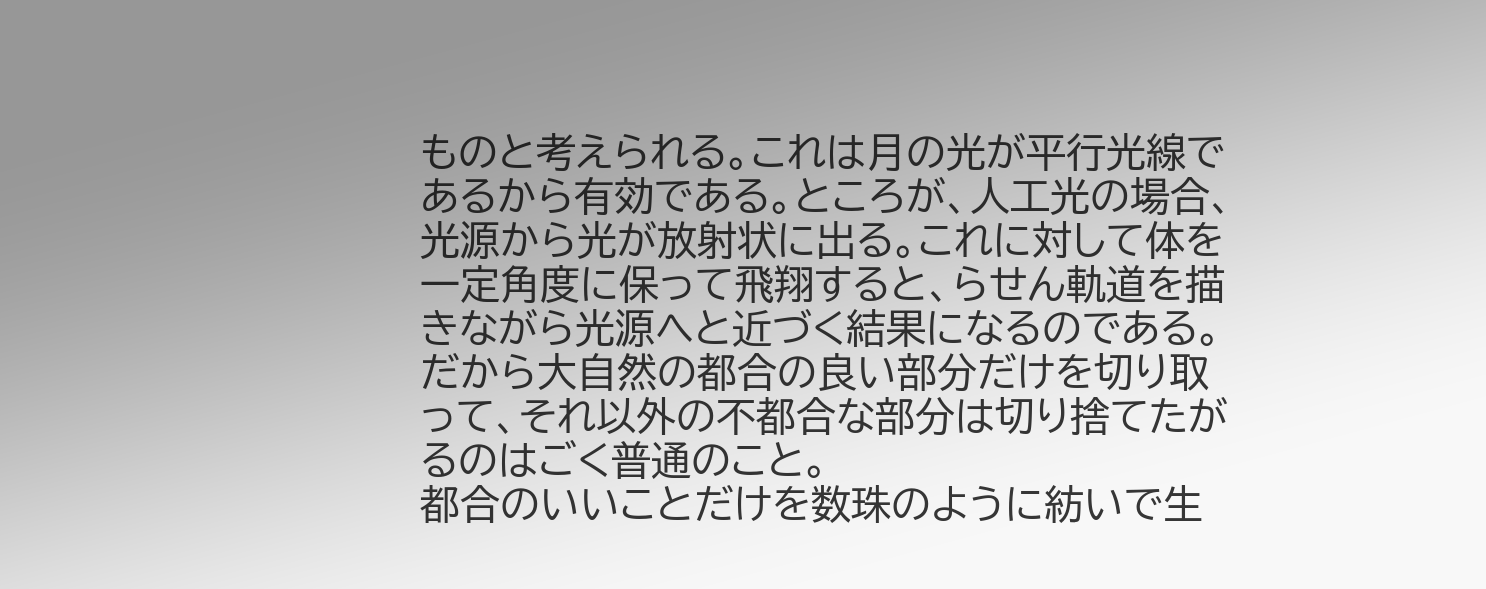ものと考えられる。これは月の光が平行光線であるから有効である。ところが、人工光の場合、光源から光が放射状に出る。これに対して体を一定角度に保って飛翔すると、らせん軌道を描きながら光源へと近づく結果になるのである。
だから大自然の都合の良い部分だけを切り取って、それ以外の不都合な部分は切り捨てたがるのはごく普通のこと。
都合のいいことだけを数珠のように紡いで生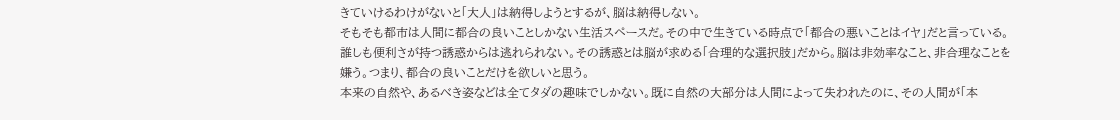きていけるわけがないと「大人」は納得しようとするが、脳は納得しない。
そもそも都市は人間に都合の良いことしかない生活スペースだ。その中で生きている時点で「都合の悪いことはイヤ」だと言っている。
誰しも便利さが持つ誘惑からは逃れられない。その誘惑とは脳が求める「合理的な選択肢」だから。脳は非効率なこと、非合理なことを嫌う。つまり、都合の良いことだけを欲しいと思う。
本来の自然や、あるべき姿などは全てタダの趣味でしかない。既に自然の大部分は人間によって失われたのに、その人間が「本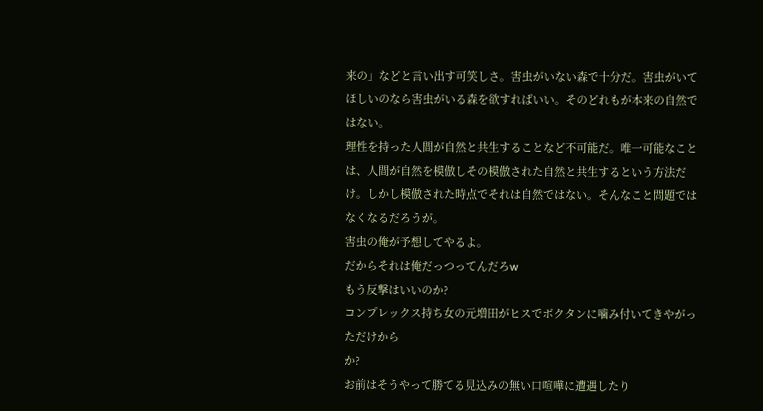来の」などと言い出す可笑しさ。害虫がいない森で十分だ。害虫がいてほしいのなら害虫がいる森を欲すればいい。そのどれもが本来の自然ではない。
理性を持った人間が自然と共生することなど不可能だ。唯一可能なことは、人間が自然を模倣しその模倣された自然と共生するという方法だけ。しかし模倣された時点でそれは自然ではない。そんなこと問題ではなくなるだろうが。
害虫の俺が予想してやるよ。
だからそれは俺だっつってんだろw
もう反撃はいいのか?
コンプレックス持ち女の元増田がヒスでボクタンに噛み付いてきやがっただけから
か?
お前はそうやって勝てる見込みの無い口喧嘩に遭遇したり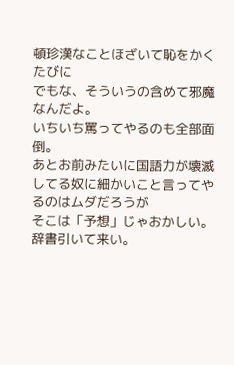頓珍漢なことほざいて恥をかくたびに
でもな、そういうの含めて邪魔なんだよ。
いちいち罵ってやるのも全部面倒。
あとお前みたいに国語力が壊滅してる奴に細かいこと言ってやるのはムダだろうが
そこは「予想」じゃおかしい。辞書引いて来い。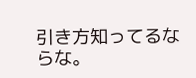引き方知ってるならな。